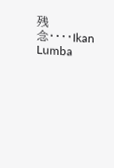残念・・・・Ikan Lumba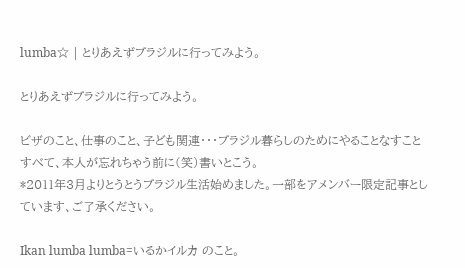lumba☆ | とりあえずブラジルに行ってみよう。

とりあえずブラジルに行ってみよう。

ビザのこと、仕事のこと、子ども関連・・・ブラジル暮らしのためにやることなすことすべて、本人が忘れちゃう前に(笑)書いとこう。
*2011年3月よりとうとうブラジル生活始めました。一部をアメンバー限定記事としています、ご了承ください。

Ikan lumba lumba=いるかイルカ のこと。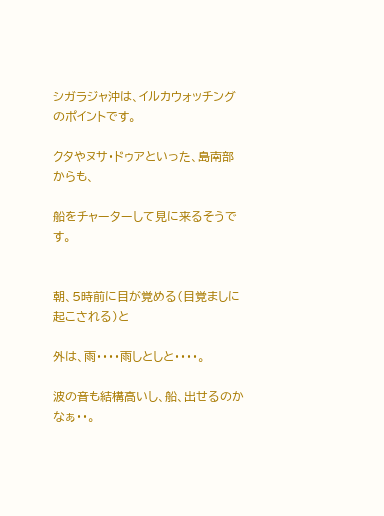シガラジャ沖は、イルカウォッチングのポイントです。

クタやヌサ・ドゥアといった、島南部からも、

船をチャーターして見に来るそうです。


朝、5時前に目が覚める(目覚ましに起こされる)と

外は、雨・・・・雨しとしと・・・・。

波の音も結構高いし、船、出せるのかなぁ・・。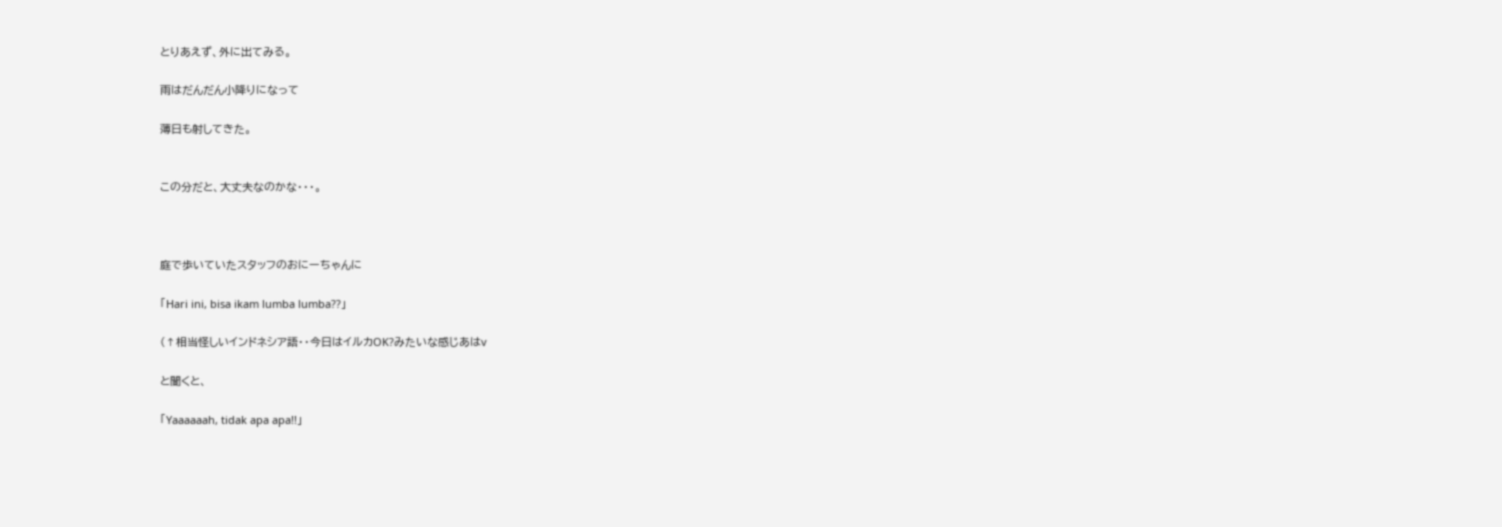とりあえず、外に出てみる。

雨はだんだん小降りになって

薄日も射してきた。


この分だと、大丈夫なのかな・・・。



庭で歩いていたスタッフのおにーちゃんに

「Hari ini, bisa ikam lumba lumba??」

(↑相当怪しいインドネシア語・・今日はイルカOK?みたいな感じあはv

と聞くと、

「Yaaaaaah, tidak apa apa!!」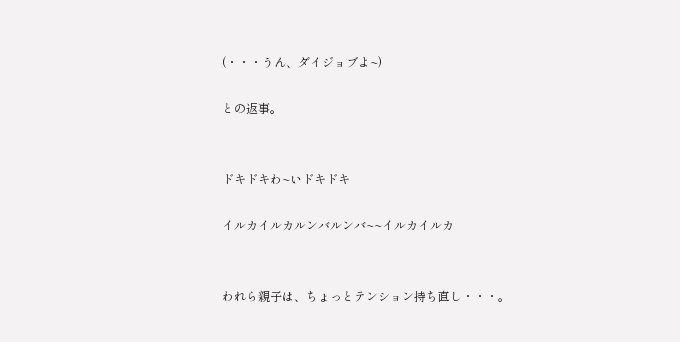(・・・うん、ダイジョブよ~)

との返事。


ドキドキわ~いドキドキ

イルカイルカルンバルンバ~~イルカイルカ


われら親子は、ちょっとテンション持ち直し・・・。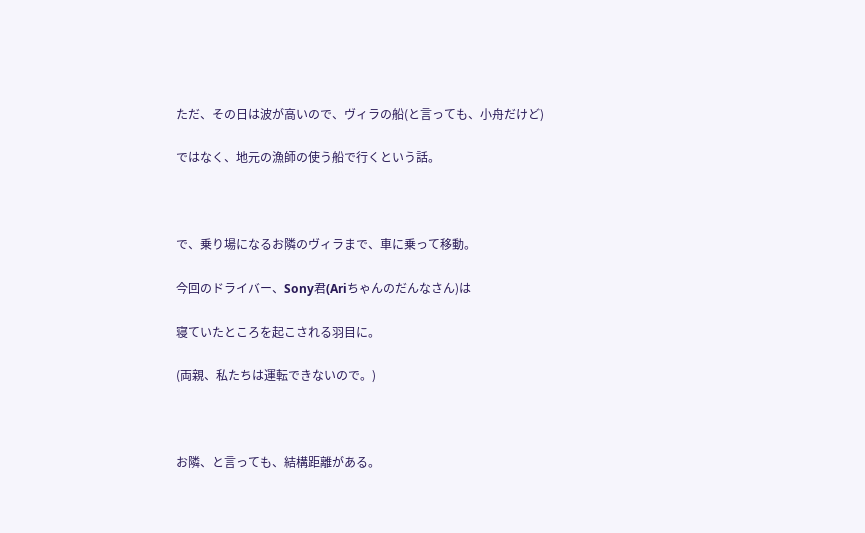ただ、その日は波が高いので、ヴィラの船(と言っても、小舟だけど)

ではなく、地元の漁師の使う船で行くという話。



で、乗り場になるお隣のヴィラまで、車に乗って移動。

今回のドライバー、Sony君(Ariちゃんのだんなさん)は

寝ていたところを起こされる羽目に。

(両親、私たちは運転できないので。)



お隣、と言っても、結構距離がある。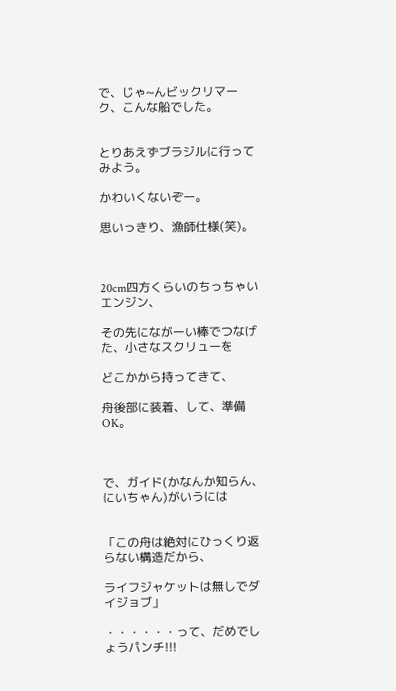で、じゃ~んビックリマーク、こんな船でした。


とりあえずブラジルに行ってみよう。

かわいくないぞー。

思いっきり、漁師仕様(笑)。



20cm四方くらいのちっちゃいエンジン、

その先にながーい棒でつなげた、小さなスクリューを

どこかから持ってきて、

舟後部に装着、して、準備OK。



で、ガイド(かなんか知らん、にいちゃん)がいうには


「この舟は絶対にひっくり返らない構造だから、

ライフジャケットは無しでダイジョブ」

・・・・・・って、だめでしょうパンチ!!!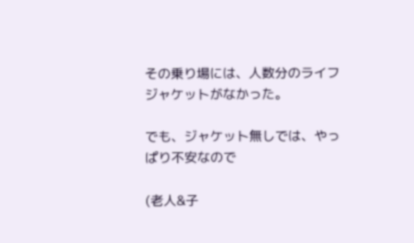その乗り場には、人数分のライフジャケットがなかった。

でも、ジャケット無しでは、やっぱり不安なので

(老人&子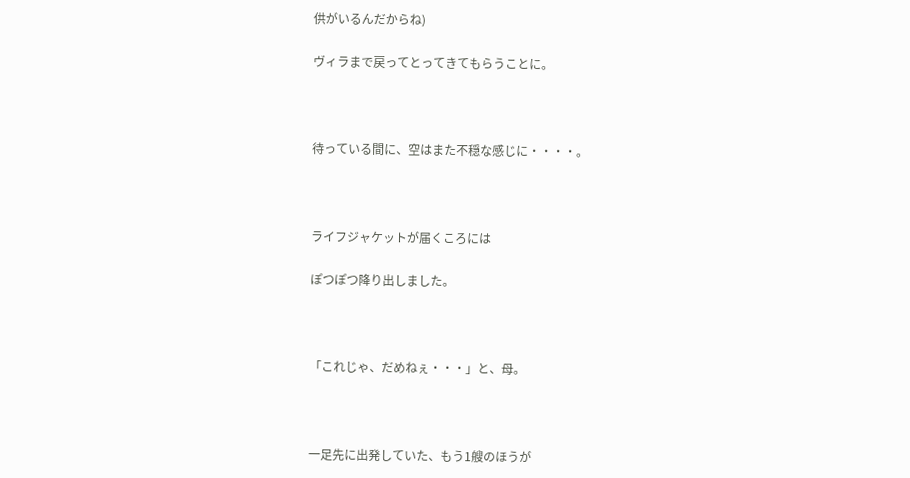供がいるんだからね)

ヴィラまで戻ってとってきてもらうことに。



待っている間に、空はまた不穏な感じに・・・・。



ライフジャケットが届くころには

ぽつぽつ降り出しました。



「これじゃ、だめねぇ・・・」と、母。



一足先に出発していた、もう1艘のほうが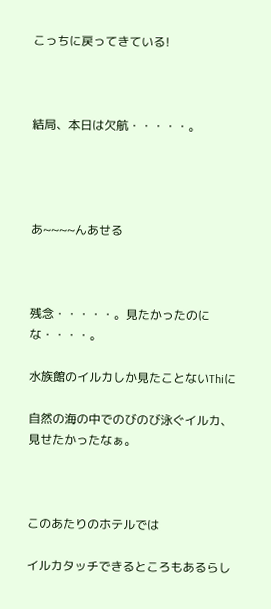こっちに戻ってきている!



結局、本日は欠航・・・・・。




あ~~~~んあせる



残念・・・・・。見たかったのにな・・・・。

水族館のイルカしか見たことないThiに

自然の海の中でのびのび泳ぐイルカ、見せたかったなぁ。



このあたりのホテルでは

イルカタッチできるところもあるらし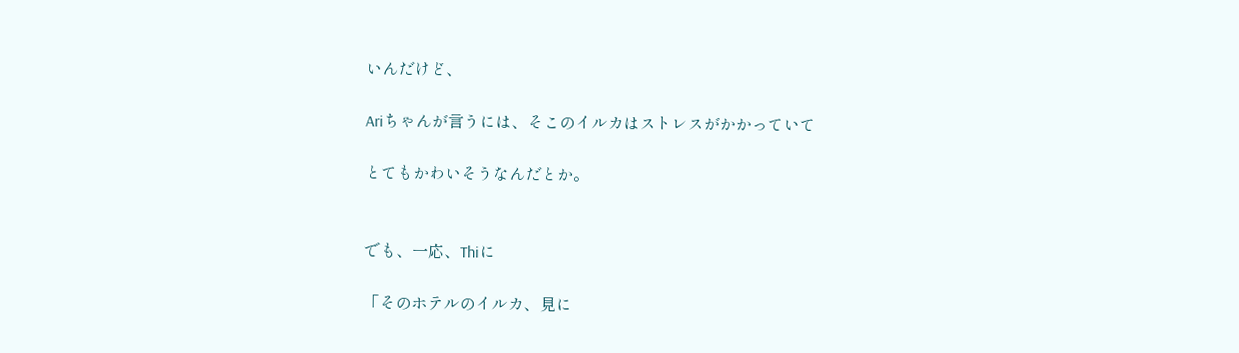いんだけど、

Ariちゃんが言うには、そこのイルカはストレスがかかっていて

とてもかわいそうなんだとか。


でも、一応、Thiに

「そのホテルのイルカ、見に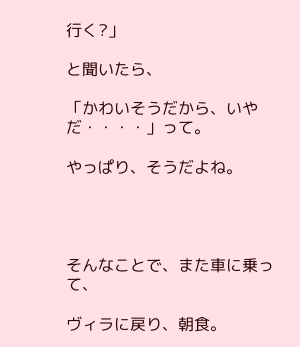行く?」

と聞いたら、

「かわいそうだから、いやだ・・・・」って。

やっぱり、そうだよね。




そんなことで、また車に乗って、

ヴィラに戻り、朝食。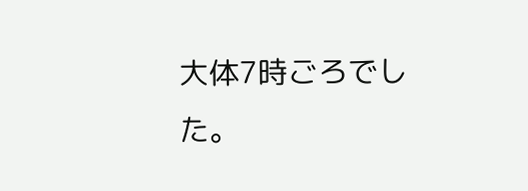大体7時ごろでした。